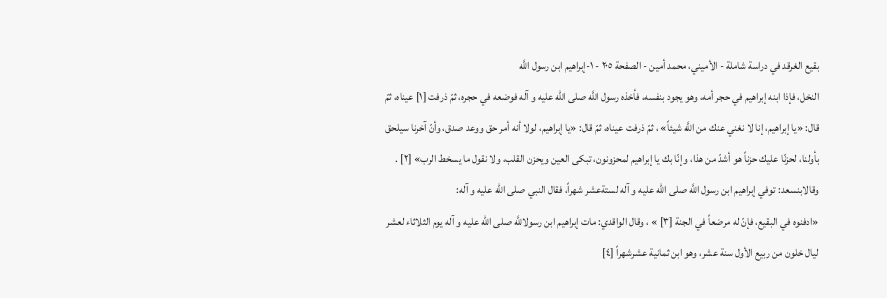بقيع الغرقد في دراسة شاملة - الأميني، محمد أمين - الصفحة ٢٠٥ - ١-إبراهيم ابن رسول اللَّه
النخل، فإذا ابنه إبراهيم في حجر أمه، وهو يجود بنفسه، فأخذه رسول اللَّه صلى الله عليه و آله فوضعه في حجره، ثمّ ذرفت [١] عيناه، ثمّ قال: «يا إبراهيم، إنا لا نغني عنك من اللَّه شيئاً» ، ثمّ ذرفت عيناه، ثمّ قال: «يا إبراهيم، لولا أنه أمر حق ووعد صدق، وأنّ آخرنا سيلحق بأولنا، لحزنّا عليك حزناً هو أشدّ من هذا، وإنّا بك يا إبراهيم لمحزونون، تبكى العين ويحزن القلب، ولا نقول ما يسخط الرب» [٢] .
وقالابنسعد: توفي إبراهيم ابن رسول اللَّه صلى الله عليه و آله لستةعشر شهراً، فقال النبي صلى الله عليه و آله:
«ادفنوه في البقيع، فإنّ له مرضعاً في الجنة [٣] » ، وقال الواقدي: مات إبراهيم ابن رسولاللَّه صلى الله عليه و آله يوم الثلاثاء لعشر ليال خلون من ربيع الأول سنة عشر، وهو ابن ثمانية عشرشهراً [٤]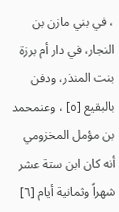، في بني مازن بن النجار، في دار أم برزة بنت المنذر، ودفن بالبقيع [٥] ، وعنمحمد بن مؤمل المخزومي أنه كان ابن ستة عشر شهراً وثمانية أيام [٦]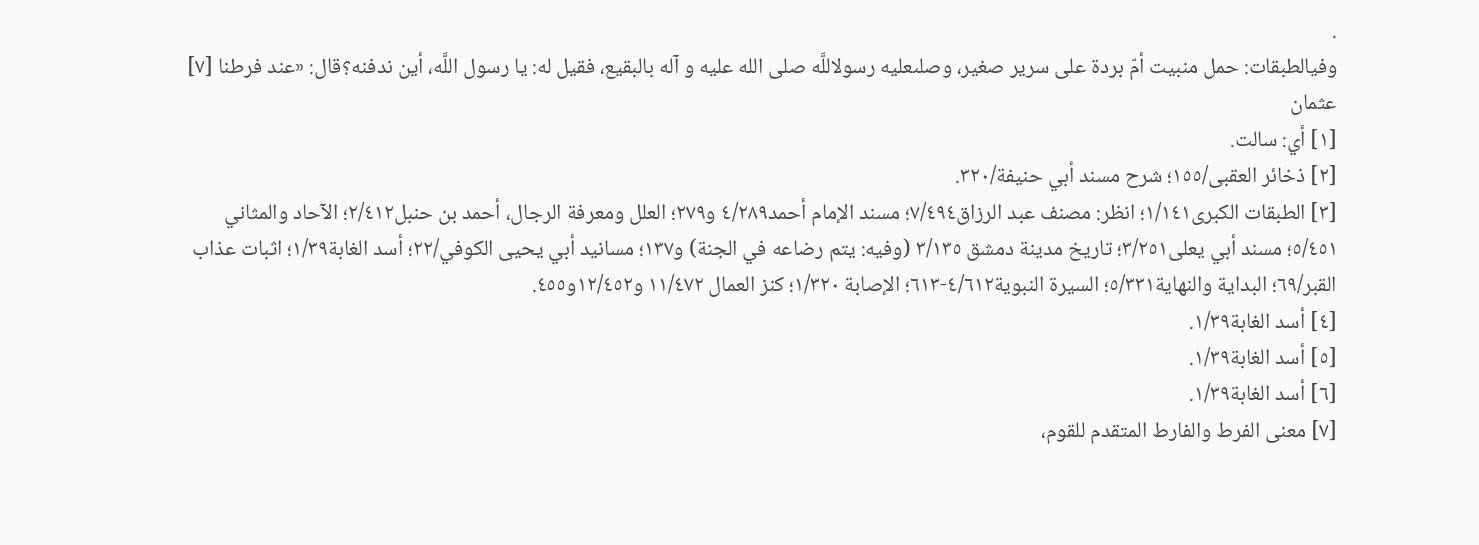.
وفيالطبقات: حمل منبيت أمّ بردة على سرير صغير، وصلىعليه رسولاللَّه صلى الله عليه و آله بالبقيع، فقيل له: يا رسول اللَّه، أين ندفنه؟قال: «عند فرطنا [٧] عثمان
[١] أي: سالت.
[٢] ذخائر العقبى/١٥٥؛ شرح مسند أبي حنيفة/٣٢٠.
[٣] الطبقات الكبرى١/١٤١؛ انظر: مصنف عبد الرزاق٧/٤٩٤؛ مسند الإمام أحمد٤/٢٨٩ و٢٧٩؛ العلل ومعرفة الرجال، أحمد بن حنبل٢/٤١٢؛ الآحاد والمثاني ٥/٤٥١؛ مسند أبي يعلى٣/٢٥١؛ تاريخ مدينة دمشق ٣/١٣٥ (وفيه: يتم رضاعه في الجنة) و١٣٧؛ مسانيد أبي يحيى الكوفي/٢٢؛ أسد الغابة١/٣٩؛ اثبات عذاب القبر/٦٩؛ البداية والنهاية٥/٣٣١؛ السيرة النبوية٤/٦١٢-٦١٣؛ الإصابة ١/٣٢٠؛ كنز العمال ١١/٤٧٢ و١٢/٤٥٢و٤٥٥.
[٤] أسد الغابة١/٣٩.
[٥] أسد الغابة١/٣٩.
[٦] أسد الغابة١/٣٩.
[٧] معنى الفرط والفارط المتقدم للقوم،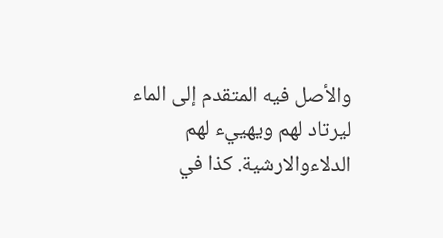والأصل فيه المتقدم إلى الماء ليرتاد لهم ويهييء لهم الدلاءوالارشية. كذا في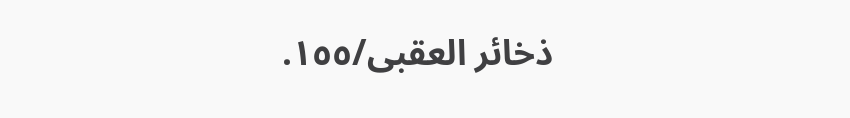ذخائر العقبى/١٥٥.